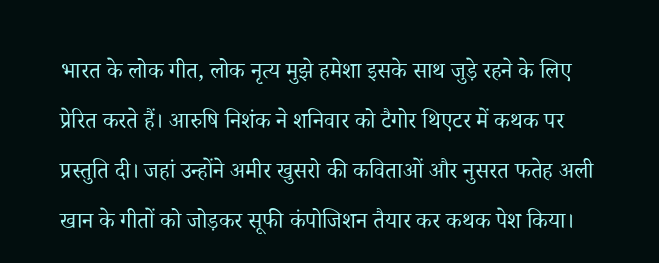भारत के लोक गीत, लोक नृत्य मुझे हमेशा इसके साथ जुड़े रहने के लिए प्रेरित करते हैं। आरुषि निशंक ने शनिवार को टैगोर थिएटर में कथक पर प्रस्तुति दी। जहां उन्होंने अमीर खुसरो की कविताओं और नुसरत फतेह अली खान के गीतों को जोड़कर सूफी कंपोजिशन तैयार कर कथक पेश किया।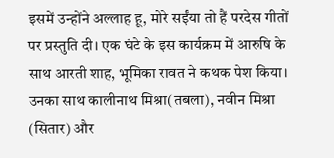इसमें उन्होंने अल्लाह हू, मोरे सईंया तो हैं परदेस गीतों पर प्रस्तुति दी। एक घंटे के इस कार्यक्रम में आरुषि के साथ आरती शाह, भूमिका रावत ने कथक पेश किया। उनका साथ कालीनाथ मिश्रा(तबला), नवीन मिश्रा (सितार) और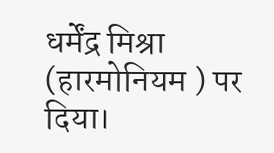धर्मेंद्र मिश्रा (हारमोनियम ) पर दिया।